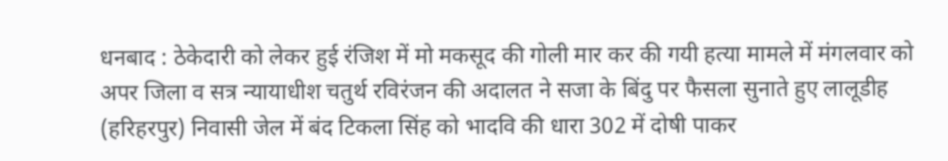धनबाद : ठेकेदारी को लेकर हुई रंजिश में मो मकसूद की गोली मार कर की गयी हत्या मामले में मंगलवार को अपर जिला व सत्र न्यायाधीश चतुर्थ रविरंजन की अदालत ने सजा के बिंदु पर फैसला सुनाते हुए लालूडीह (हरिहरपुर) निवासी जेल में बंद टिकला सिंह को भादवि की धारा 302 में दोषी पाकर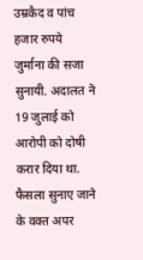उम्रकैद व पांच हजार रुपये जुर्माना की सजा सुनायी. अदालत ने 19 जुलाई को आरोपी को दोषी करार दिया था.
फैसला सुनाए जाने के वक्त अपर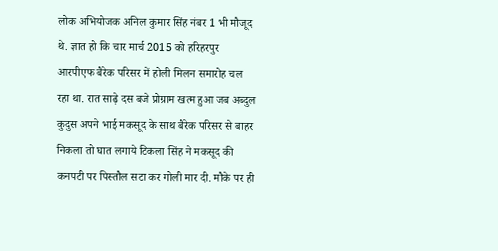लोक अभियोजक अनिल कुमार सिंह नंबर 1 भी मौजूद थे. ज्ञात हो कि चार मार्च 2015 को हरिहरपुर आरपीएफ बैरेक परिसर में होली मिलन समारोह चल रहा था. रात साढ़े दस बजे प्रोग्राम खत्म हुआ जब अब्दुल कुदुस अपने भाई मकसूद के साथ बैरेक परिसर से बाहर निकला तो घात लगाये टिकला सिंह ने मकसूद की कनपटी पर पिस्तौल सटा कर गोली मार दी. मौके पर ही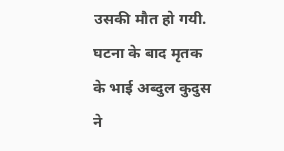उसकी मौत हो गयी. घटना के बाद मृतक के भाई अब्दुल कुदुस ने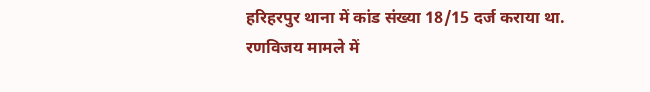हरिहरपुर थाना में कांड संख्या 18/15 दर्ज कराया था.
रणविजय मामले में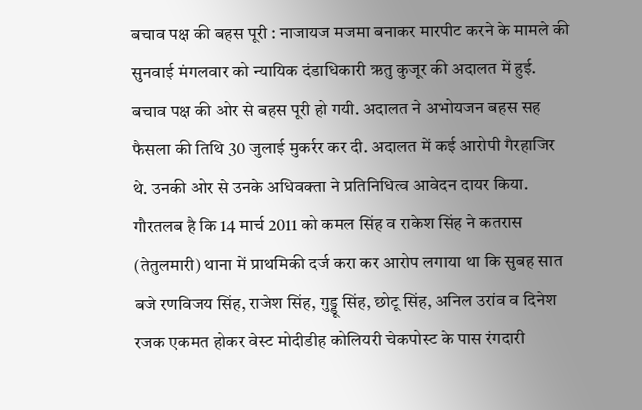बचाव पक्ष की बहस पूरी : नाजायज मजमा बनाकर मारपीट करने के मामले की सुनवाई मंगलवार को न्यायिक दंडाधिकारी ऋतु कुजूर की अदालत में हुई. बचाव पक्ष की ओर से बहस पूरी हो गयी. अदालत ने अभोयजन बहस सह फैसला की तिथि 30 जुलाई मुकर्रर कर दी. अदालत में कई आरोपी गैरहाजिर थे. उनकी ओर से उनके अधिवक्ता ने प्रतिनिधित्व आवेदन दायर किया. गौरतलब है कि 14 मार्च 2011 को कमल सिंह व राकेश सिंह ने कतरास (तेतुलमारी) थाना में प्राथमिकी दर्ज करा कर आरोप लगाया था कि सुबह सात बजे रणविजय सिंह, राजेश सिंह, गुड्डू सिंह, छोटू सिंह, अनिल उरांव व दिनेश रजक एकमत होकर वेस्ट मोदीडीह कोलियरी चेकपोस्ट के पास रंगदारी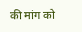की मांग को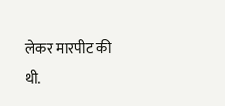लेकर मारपीट की थी.